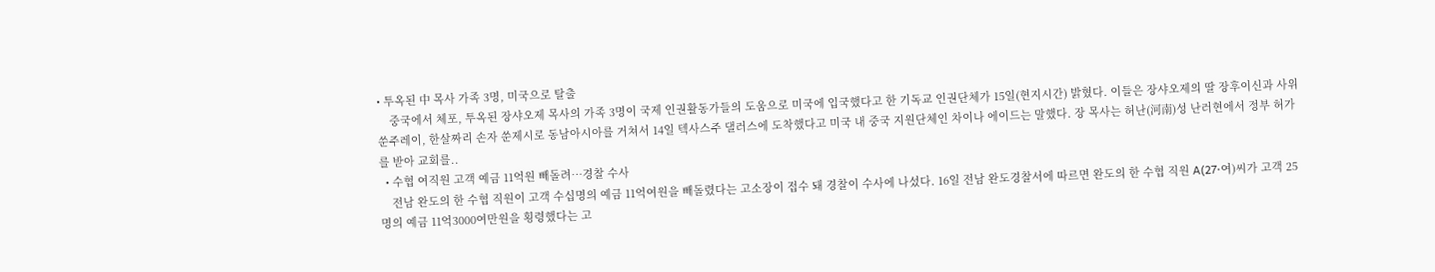• 투옥된 中 목사 가족 3명, 미국으로 탈출
    중국에서 체포, 투옥된 장샤오제 목사의 가족 3명이 국제 인권활동가들의 도움으로 미국에 입국했다고 한 기독교 인권단체가 15일(현지시간) 밝혔다. 이들은 장샤오제의 딸 장후이신과 사위 쑨주레이, 한살짜리 손자 쑨제시로 동남아시아를 거쳐서 14일 텍사스주 댈러스에 도착했다고 미국 내 중국 지원단체인 차이나 에이드는 말했다. 장 목사는 허난(河南)성 난러현에서 정부 허가를 받아 교회를..
  • 수협 여직원 고객 예금 11억원 빼돌려…경찰 수사
    전남 완도의 한 수협 직원이 고객 수십명의 예금 11억여원을 빼돌렸다는 고소장이 접수 돼 경찰이 수사에 나섰다. 16일 전남 완도경찰서에 따르면 완도의 한 수협 직원 A(27·여)씨가 고객 25명의 예금 11억3000여만원을 횡령했다는 고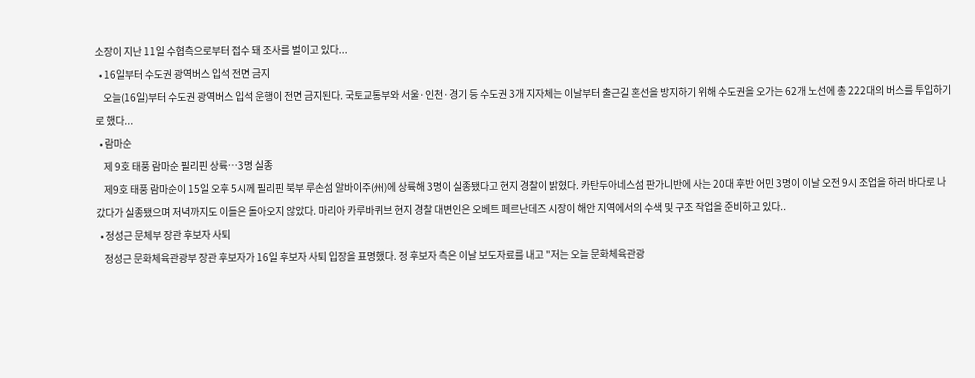소장이 지난 11일 수협측으로부터 접수 돼 조사를 벌이고 있다...
  • 16일부터 수도권 광역버스 입석 전면 금지
    오늘(16일)부터 수도권 광역버스 입석 운행이 전면 금지된다. 국토교통부와 서울·인천·경기 등 수도권 3개 지자체는 이날부터 출근길 혼선을 방지하기 위해 수도권을 오가는 62개 노선에 총 222대의 버스를 투입하기로 했다...
  • 람마순
    제 9호 태풍 람마순 필리핀 상륙…3명 실종
    제9호 태풍 람마순이 15일 오후 5시께 필리핀 북부 루손섬 알바이주(州)에 상륙해 3명이 실종됐다고 현지 경찰이 밝혔다. 카탄두아네스섬 판가니반에 사는 20대 후반 어민 3명이 이날 오전 9시 조업을 하러 바다로 나갔다가 실종됐으며 저녁까지도 이들은 돌아오지 않았다. 마리아 카루바퀴브 현지 경찰 대변인은 오베트 페르난데즈 시장이 해안 지역에서의 수색 및 구조 작업을 준비하고 있다..
  • 정성근 문체부 장관 후보자 사퇴
    정성근 문화체육관광부 장관 후보자가 16일 후보자 사퇴 입장을 표명했다. 정 후보자 측은 이날 보도자료를 내고 "저는 오늘 문화체육관광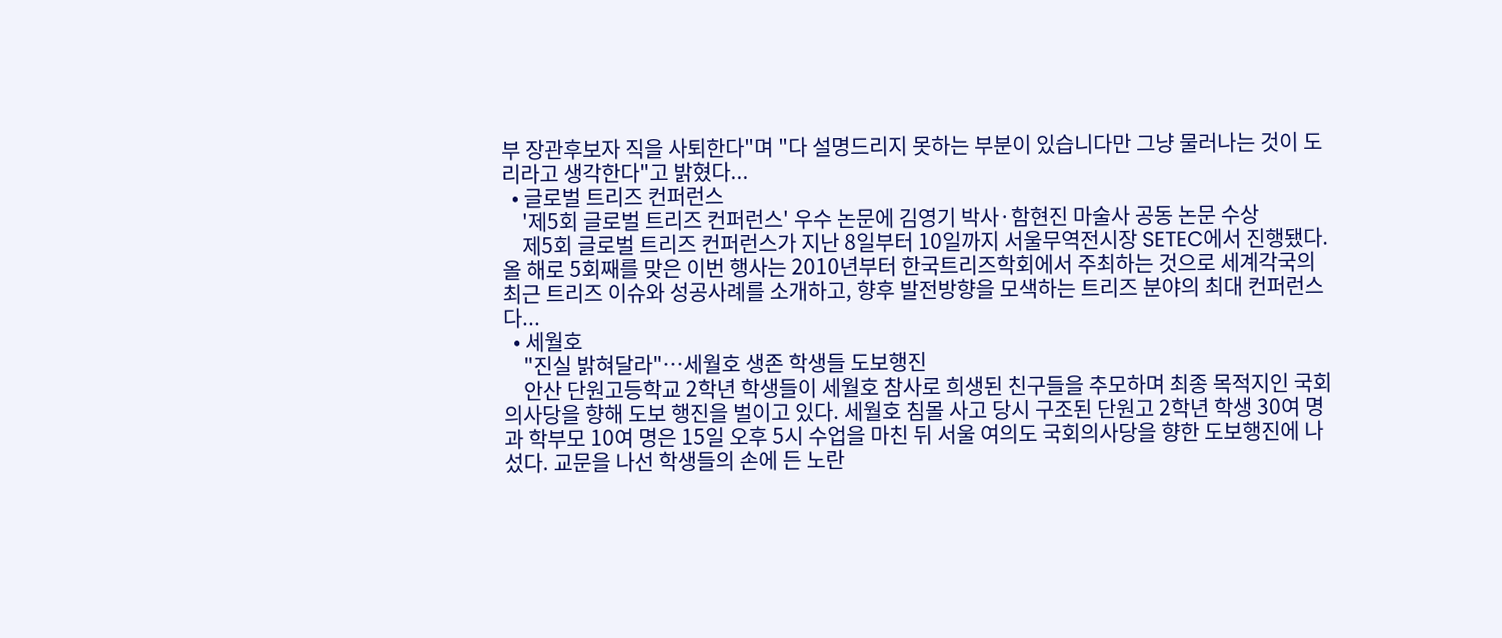부 장관후보자 직을 사퇴한다"며 "다 설명드리지 못하는 부분이 있습니다만 그냥 물러나는 것이 도리라고 생각한다"고 밝혔다...
  • 글로벌 트리즈 컨퍼런스
    '제5회 글로벌 트리즈 컨퍼런스' 우수 논문에 김영기 박사·함현진 마술사 공동 논문 수상
    제5회 글로벌 트리즈 컨퍼런스가 지난 8일부터 10일까지 서울무역전시장 SETEC에서 진행됐다. 올 해로 5회째를 맞은 이번 행사는 2010년부터 한국트리즈학회에서 주최하는 것으로 세계각국의 최근 트리즈 이슈와 성공사례를 소개하고, 향후 발전방향을 모색하는 트리즈 분야의 최대 컨퍼런스다...
  • 세월호
    "진실 밝혀달라"…세월호 생존 학생들 도보행진
    안산 단원고등학교 2학년 학생들이 세월호 참사로 희생된 친구들을 추모하며 최종 목적지인 국회의사당을 향해 도보 행진을 벌이고 있다. 세월호 침몰 사고 당시 구조된 단원고 2학년 학생 30여 명과 학부모 10여 명은 15일 오후 5시 수업을 마친 뒤 서울 여의도 국회의사당을 향한 도보행진에 나섰다. 교문을 나선 학생들의 손에 든 노란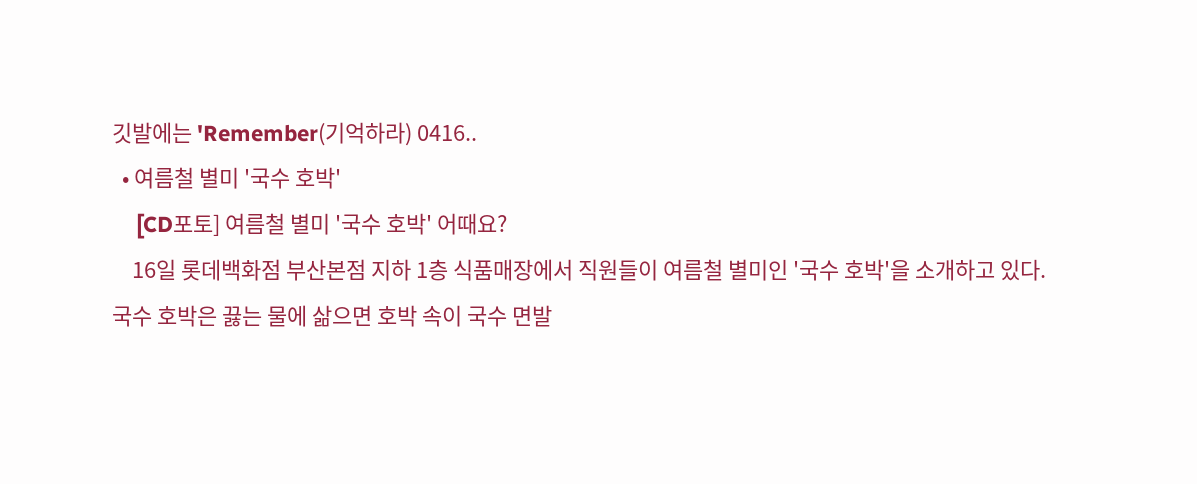깃발에는 'Remember(기억하라) 0416..
  • 여름철 별미 '국수 호박'
    [CD포토] 여름철 별미 '국수 호박' 어때요?
    16일 롯데백화점 부산본점 지하 1층 식품매장에서 직원들이 여름철 별미인 '국수 호박'을 소개하고 있다. 국수 호박은 끓는 물에 삶으면 호박 속이 국수 면발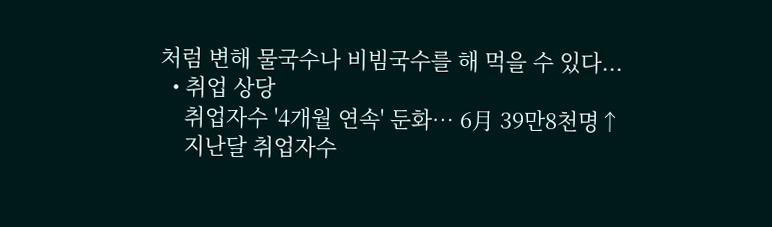처럼 변해 물국수나 비빔국수를 해 먹을 수 있다...
  • 취업 상당
    취업자수 '4개월 연속' 둔화… 6月 39만8천명↑
    지난달 취업자수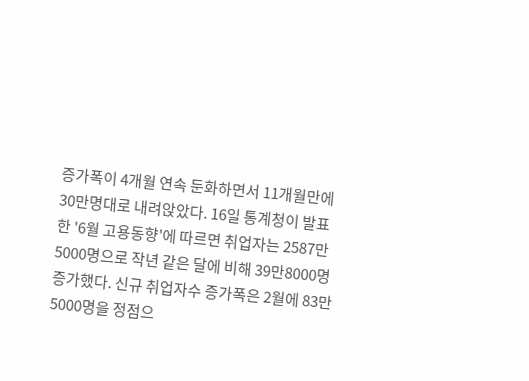증가폭이 4개월 연속 둔화하면서 11개월만에 30만명대로 내려앉았다. 16일 통계청이 발표한 '6월 고용동향'에 따르면 취업자는 2587만5000명으로 작년 같은 달에 비해 39만8000명 증가했다. 신규 취업자수 증가폭은 2월에 83만5000명을 정점으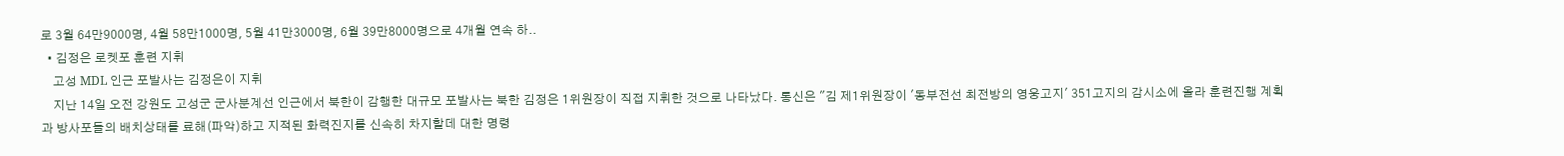로 3월 64만9000명, 4월 58만1000명, 5월 41만3000명, 6월 39만8000명으로 4개월 연속 하..
  • 김정은 로켓포 훈련 지휘
    고성 MDL 인근 포발사는 김정은이 지휘
    지난 14일 오전 강원도 고성군 군사분계선 인근에서 북한이 감행한 대규모 포발사는 북한 김정은 1위원장이 직접 지휘한 것으로 나타났다. 통신은 "김 제1위원장이 '동부전선 최전방의 영웅고지' 351고지의 감시소에 올라 훈련진행 계획과 방사포들의 배치상태를 료해(파악)하고 지적된 화력진지를 신속히 차지할데 대한 명령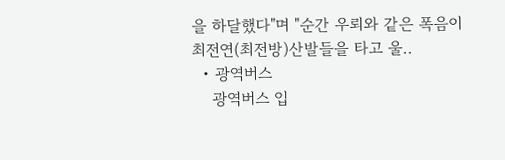을 하달했다"며 "순간 우뢰와 같은 폭음이 최전연(최전방)산발들을 타고 울..
  • 광역버스
    광역버스 입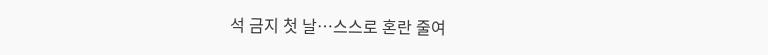석 금지 첫 날…스스로 혼란 줄여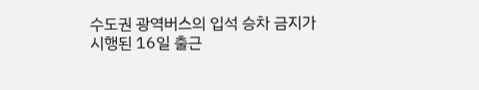수도권 광역버스의 입석 승차 금지가 시행된 16일 출근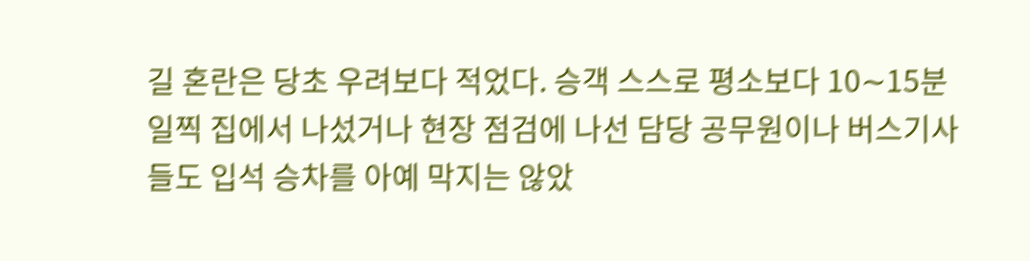길 혼란은 당초 우려보다 적었다. 승객 스스로 평소보다 10∼15분 일찍 집에서 나섰거나 현장 점검에 나선 담당 공무원이나 버스기사들도 입석 승차를 아예 막지는 않았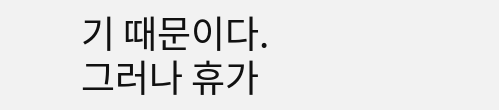기 때문이다. 그러나 휴가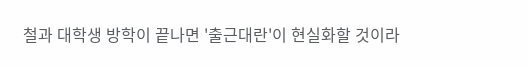철과 대학생 방학이 끝나면 '출근대란'이 현실화할 것이라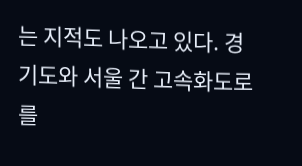는 지적도 나오고 있다. 경기도와 서울 간 고속화도로를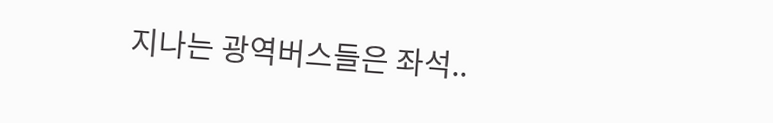지나는 광역버스들은 좌석..